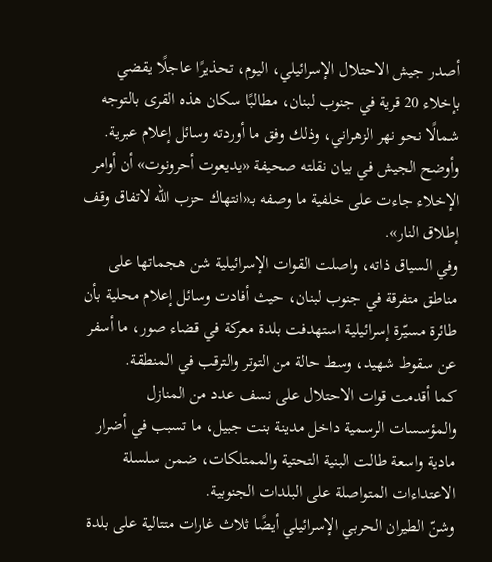أصدر جيش الاحتلال الإسرائيلي، اليوم، تحذيرًا عاجلًا يقضي بإخلاء 20 قرية في جنوب لبنان، مطالبًا سكان هذه القرى بالتوجه شمالًا نحو نهر الزهراني، وذلك وفق ما أوردته وسائل إعلام عبرية.
وأوضح الجيش في بيان نقلته صحيفة «يديعوت أحرونوت» أن أوامر الإخلاء جاءت على خلفية ما وصفه بـ«انتهاك حزب الله لاتفاق وقف إطلاق النار».
وفي السياق ذاته، واصلت القوات الإسرائيلية شن هجماتها على مناطق متفرقة في جنوب لبنان، حيث أفادت وسائل إعلام محلية بأن طائرة مسيّرة إسرائيلية استهدفت بلدة معركة في قضاء صور، ما أسفر عن سقوط شهيد، وسط حالة من التوتر والترقب في المنطقة.
كما أقدمت قوات الاحتلال على نسف عدد من المنازل والمؤسسات الرسمية داخل مدينة بنت جبيل، ما تسبب في أضرار مادية واسعة طالت البنية التحتية والممتلكات، ضمن سلسلة الاعتداءات المتواصلة على البلدات الجنوبية.
وشنّ الطيران الحربي الإسرائيلي أيضًا ثلاث غارات متتالية على بلدة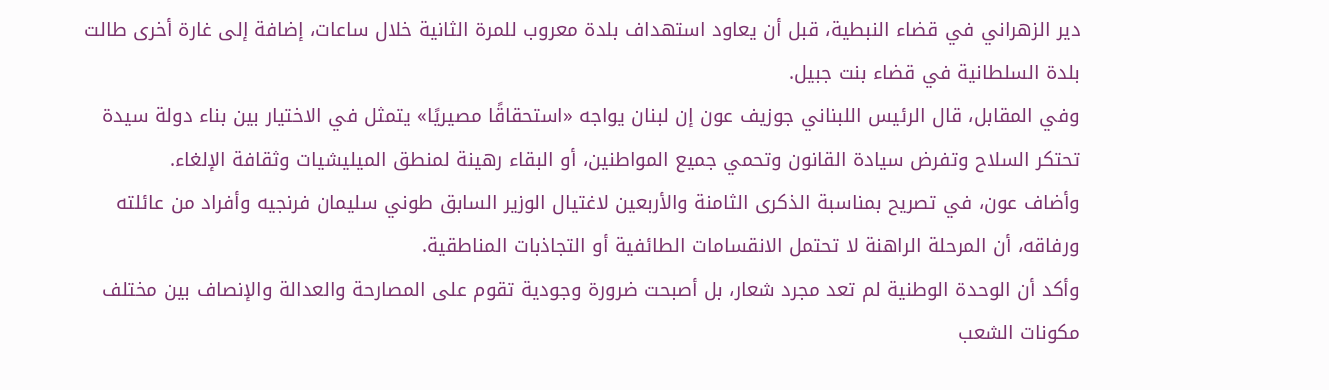دير الزهراني في قضاء النبطية، قبل أن يعاود استهداف بلدة معروب للمرة الثانية خلال ساعات، إضافة إلى غارة أخرى طالت بلدة السلطانية في قضاء بنت جبيل.
وفي المقابل، قال الرئيس اللبناني جوزيف عون إن لبنان يواجه «استحقاقًا مصيريًا» يتمثل في الاختيار بين بناء دولة سيدة تحتكر السلاح وتفرض سيادة القانون وتحمي جميع المواطنين، أو البقاء رهينة لمنطق الميليشيات وثقافة الإلغاء.
وأضاف عون، في تصريح بمناسبة الذكرى الثامنة والأربعين لاغتيال الوزير السابق طوني سليمان فرنجيه وأفراد من عائلته ورفاقه، أن المرحلة الراهنة لا تحتمل الانقسامات الطائفية أو التجاذبات المناطقية.
وأكد أن الوحدة الوطنية لم تعد مجرد شعار، بل أصبحت ضرورة وجودية تقوم على المصارحة والعدالة والإنصاف بين مختلف مكونات الشعب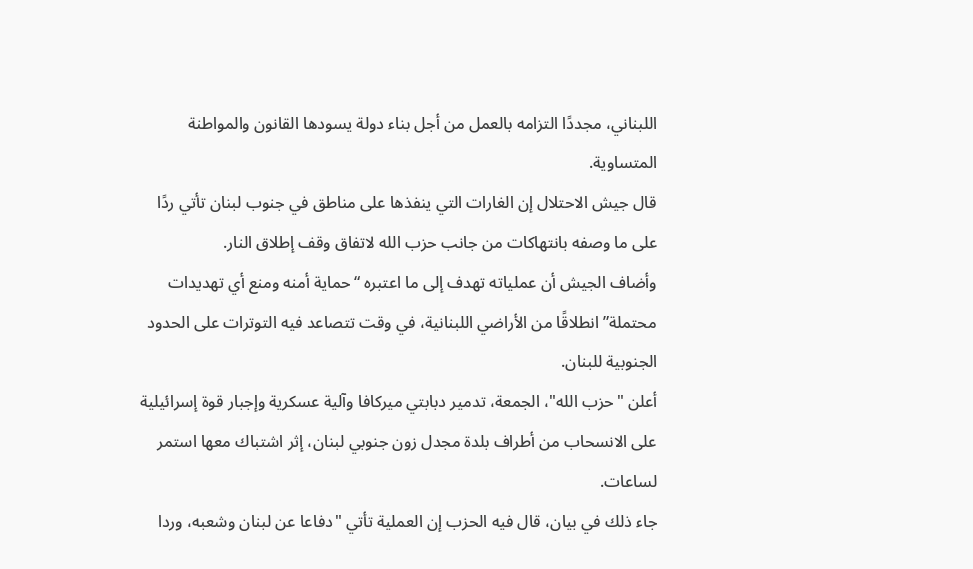اللبناني، مجددًا التزامه بالعمل من أجل بناء دولة يسودها القانون والمواطنة المتساوية.
قال جيش الاحتلال إن الغارات التي ينفذها على مناطق في جنوب لبنان تأتي ردًا على ما وصفه بانتهاكات من جانب حزب الله لاتفاق وقف إطلاق النار.
وأضاف الجيش أن عملياته تهدف إلى ما اعتبره “حماية أمنه ومنع أي تهديدات محتملة” انطلاقًا من الأراضي اللبنانية، في وقت تتصاعد فيه التوترات على الحدود الجنوبية للبنان.
أعلن "حزب الله"، الجمعة، تدمير دبابتي ميركافا وآلية عسكرية وإجبار قوة إسرائيلية على الانسحاب من أطراف بلدة مجدل زون جنوبي لبنان، إثر اشتباك معها استمر لساعات.
جاء ذلك في بيان، قال فيه الحزب إن العملية تأتي "دفاعا عن لبنان وشعبه، وردا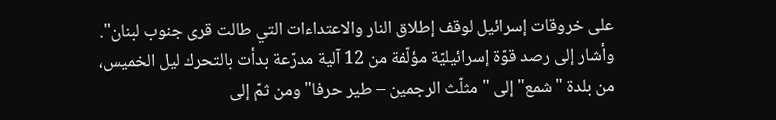على خروقات إسرائيل لوقف إطلاق النار والاعتداءات التي طالت قرى جنوب لبنان".
وأشار إلى رصد قوّة إسرائيليّة مؤلّفة من 12 آلية مدرّعة بدأت بالتحرك ليل الخميس، من بلدة "شمع" إلى "مثلّث الرجمين – طير حرفا" ومن ثمّ إلى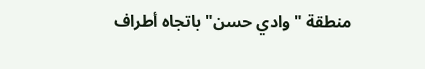منطقة "وادي حسن" باتجاه أطراف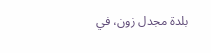بلدة مجدل زون، في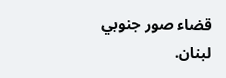قضاء صور جنوبي لبنان.